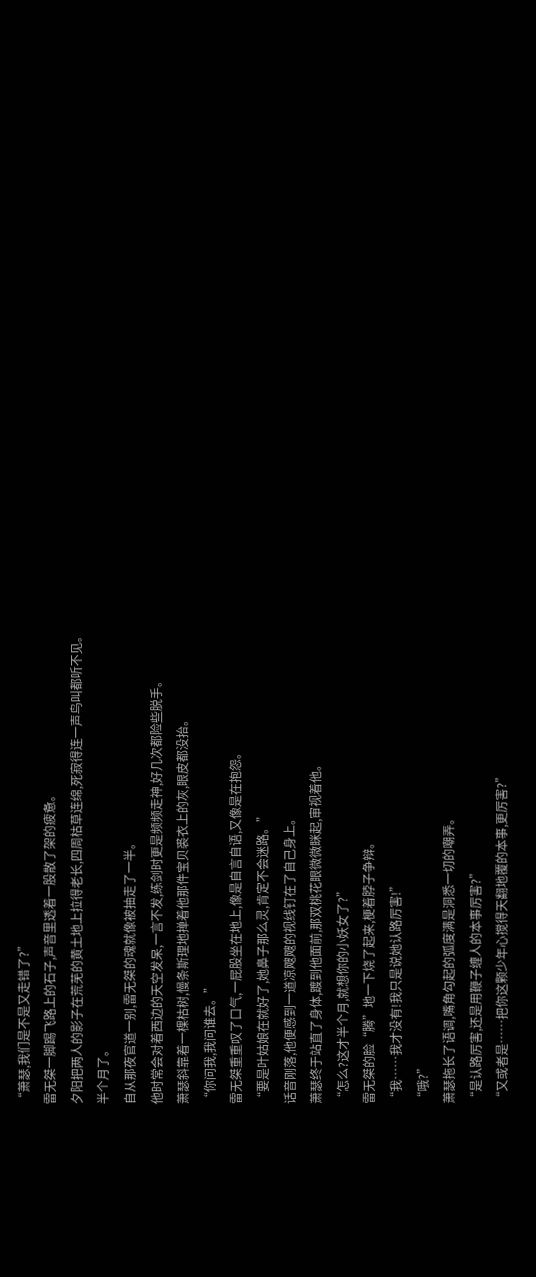“萧瑟,我们是不是又走错了?”
雷无桀一脚踢飞路上的石子,声音里透着一股散了架的疲惫。
夕阳把两人的影子在荒芜的黄土地上拉得老长,四周枯草连绵,死寂得连一声鸟叫都听不见。
半个月了。
自从那夜官道一别,雷无桀的魂就像被抽走了一半。
他时常会对着西边的天空发呆,一言不发,练剑时更是频频走神,好几次都险些脱手。
萧瑟斜靠着一棵枯树,慢条斯理地掸着他那件宝贝裘衣上的灰,眼皮都没抬。
“你问我,我问谁去。”
雷无桀重重叹了口气,一屁股坐在地上,像是自言自语,又像是在抱怨。
“要是叶姑娘在就好了,她鼻子那么灵,肯定不会迷路。”
话音刚落,他便感到一道凉飕飕的视线钉在了自己身上。
萧瑟终于站直了身体,踱到他面前,那双桃花眼微微眯起,审视着他。
“怎么?这才半个月,就想你的小妖女了?”
雷无桀的脸“腾”地一下烧了起来,梗着脖子争辩。
“我……我才没有!我只是说她认路厉害!”
“哦?”
萧瑟拖长了语调,嘴角勾起的弧度满是洞悉一切的嘲弄。
“是认路厉害,还是用鞭子缠人的本事厉害?”
“又或者是……把你这颗少年心搅得天翻地覆的本事,更厉害?”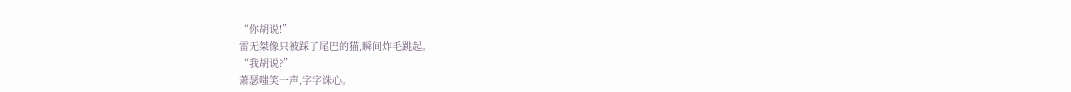“你胡说!”
雷无桀像只被踩了尾巴的猫,瞬间炸毛跳起。
“我胡说?”
萧瑟嗤笑一声,字字诛心。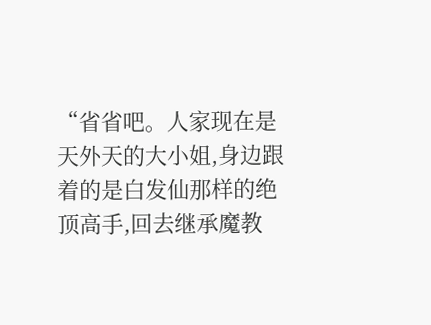“省省吧。人家现在是天外天的大小姐,身边跟着的是白发仙那样的绝顶高手,回去继承魔教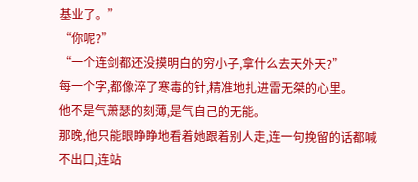基业了。”
“你呢?”
“一个连剑都还没摸明白的穷小子,拿什么去天外天?”
每一个字,都像淬了寒毒的针,精准地扎进雷无桀的心里。
他不是气萧瑟的刻薄,是气自己的无能。
那晚,他只能眼睁睁地看着她跟着别人走,连一句挽留的话都喊不出口,连站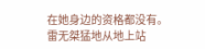在她身边的资格都没有。
雷无桀猛地从地上站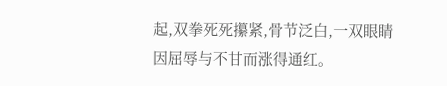起,双拳死死攥紧,骨节泛白,一双眼睛因屈辱与不甘而涨得通红。